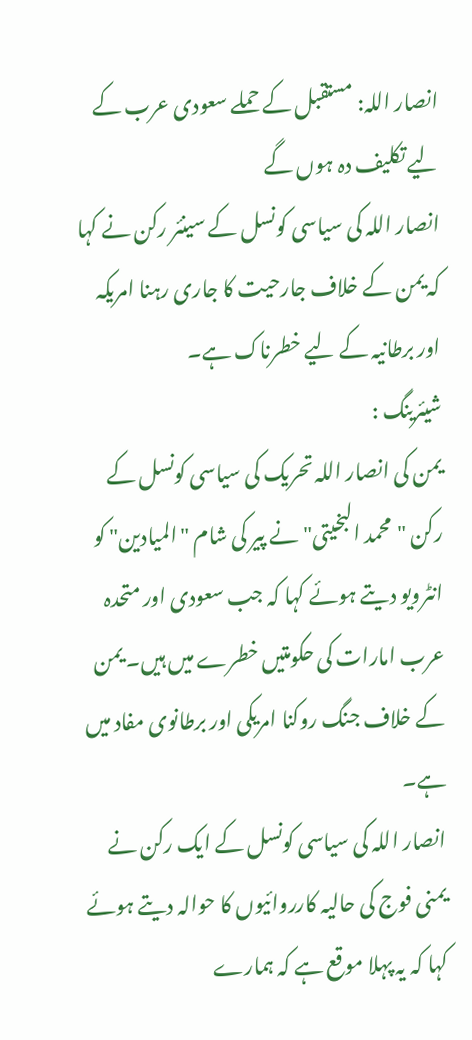انصار اللہ: مستقبل کے حملے سعودی عرب کے لیے تکلیف دہ ہوں گے
انصار اللہ کی سیاسی کونسل کے سینئر رکن نے کہا کہ یمن کے خلاف جارحیت کا جاری رہنا امریکہ اور برطانیہ کے لیے خطرناک ہے۔
شیئرینگ :
یمن کی انصار اللہ تحریک کی سیاسی کونسل کے رکن "محمد البخیتی" نے پیر کی شام "المیادین" کو انٹرویو دیتے ہوئے کہا کہ جب سعودی اور متحدہ عرب امارات کی حکومتیں خطرے میں ہیں۔ یمن کے خلاف جنگ روکنا امریکی اور برطانوی مفاد میں ہے۔
انصار اللہ کی سیاسی کونسل کے ایک رکن نے یمنی فوج کی حالیہ کارروائیوں کا حوالہ دیتے ہوئے کہا کہ یہ پہلا موقع ہے کہ ہمارے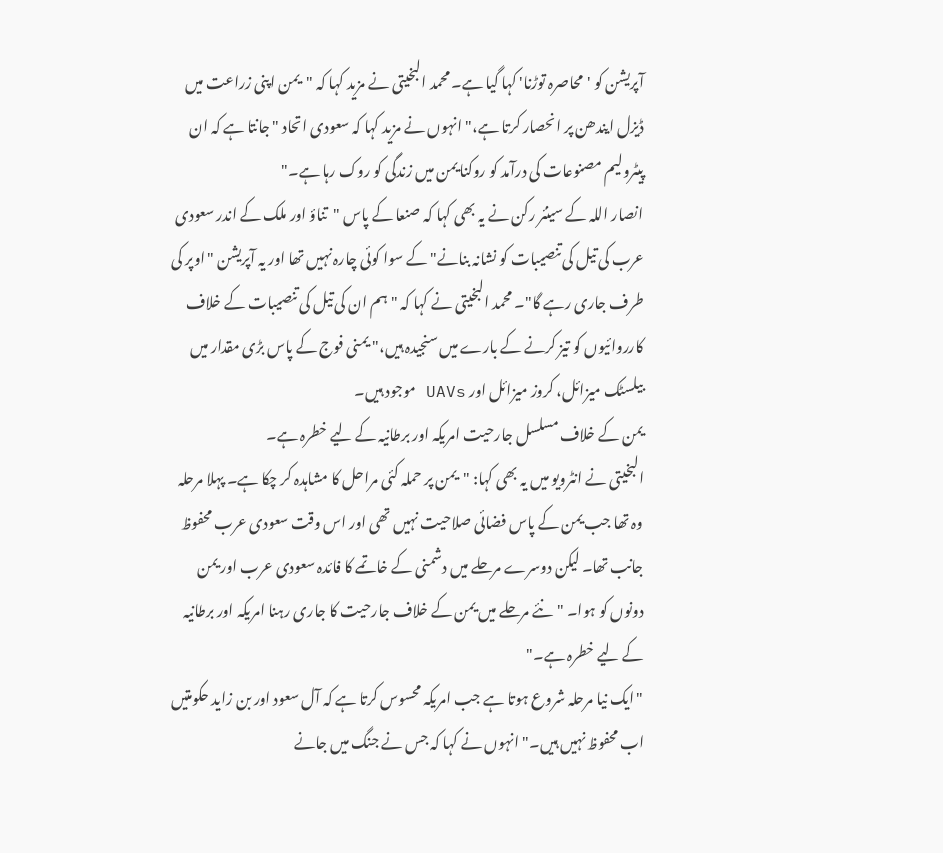آپریشن کو 'محاصرہ توڑنا' کہا گیا ہے۔ محمد البخیتی نے مزید کہا کہ "یمن اپنی زراعت میں ڈیزل ایندھن پر انحصار کرتا ہے،" انہوں نے مزید کہا کہ سعودی اتحاد "جانتا ہے کہ ان پیٹرولیم مصنوعات کی درآمد کو روکنا یمن میں زندگی کو روک رہا ہے۔"
انصار اللہ کے سینئر رکن نے یہ بھی کہا کہ صنعا کے پاس "تناؤ اور ملک کے اندر سعودی عرب کی تیل کی تنصیبات کو نشانہ بنانے" کے سوا کوئی چارہ نہیں تھا اور یہ آپریشن "اوپر کی طرف جاری رہے گا"۔ محمد البخیتی نے کہا کہ "ہم ان کی تیل کی تنصیبات کے خلاف کارروائیوں کو تیز کرنے کے بارے میں سنجیدہ ہیں،" یمنی فوج کے پاس بڑی مقدار میں بیلسٹک میزائل، کروز میزائل اور UAVs موجود ہیں۔
یمن کے خلاف مسلسل جارحیت امریکہ اور برطانیہ کے لیے خطرہ ہے۔
البخیتی نے انٹرویو میں یہ بھی کہا: "یمن پر حملہ کئی مراحل کا مشاہدہ کر چکا ہے۔ پہلا مرحلہ وہ تھا جب یمن کے پاس فضائی صلاحیت نہیں تھی اور اس وقت سعودی عرب محفوظ جانب تھا۔ لیکن دوسرے مرحلے میں دشمنی کے خاتمے کا فائدہ سعودی عرب اور یمن دونوں کو ہوا۔ "نئے مرحلے میں یمن کے خلاف جارحیت کا جاری رہنا امریکہ اور برطانیہ کے لیے خطرہ ہے۔"
"ایک نیا مرحلہ شروع ہوتا ہے جب امریکہ محسوس کرتا ہے کہ آل سعود اور بن زاید حکومتیں اب محفوظ نہیں ہیں۔" انہوں نے کہا کہ جس نے جنگ میں جانے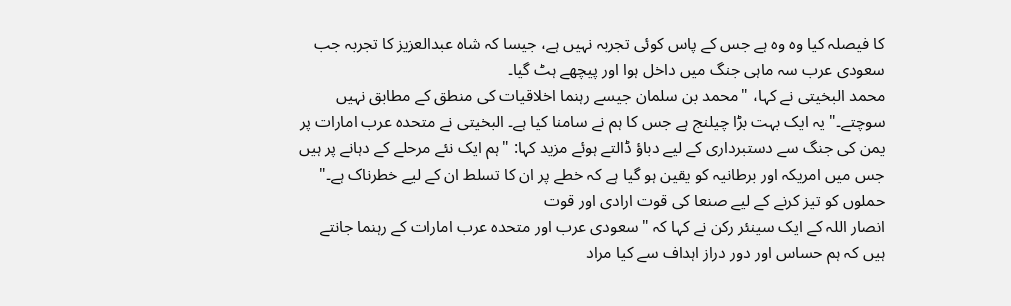کا فیصلہ کیا وہ وہ ہے جس کے پاس کوئی تجربہ نہیں ہے، جیسا کہ شاہ عبدالعزیز کا تجربہ جب سعودی عرب سہ ماہی جنگ میں داخل ہوا اور پیچھے ہٹ گیا۔
محمد البخیتی نے کہا، "محمد بن سلمان جیسے رہنما اخلاقیات کی منطق کے مطابق نہیں سوچتے۔" یہ ایک بہت بڑا چیلنج ہے جس کا ہم نے سامنا کیا ہے۔ البخیتی نے متحدہ عرب امارات پر یمن کی جنگ سے دستبرداری کے لیے دباؤ ڈالتے ہوئے مزید کہا: "ہم ایک نئے مرحلے کے دہانے پر ہیں جس میں امریکہ اور برطانیہ کو یقین ہو گیا ہے کہ خطے پر ان کا تسلط ان کے لیے خطرناک ہے۔"
حملوں کو تیز کرنے کے لیے صنعا کی قوت ارادی اور قوت
انصار اللہ کے ایک سینئر رکن نے کہا کہ "سعودی عرب اور متحدہ عرب امارات کے رہنما جانتے ہیں کہ ہم حساس اور دور دراز اہداف سے کیا مراد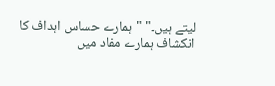لیتے ہیں۔" "ہمارے حساس اہداف کا انکشاف ہمارے مفاد میں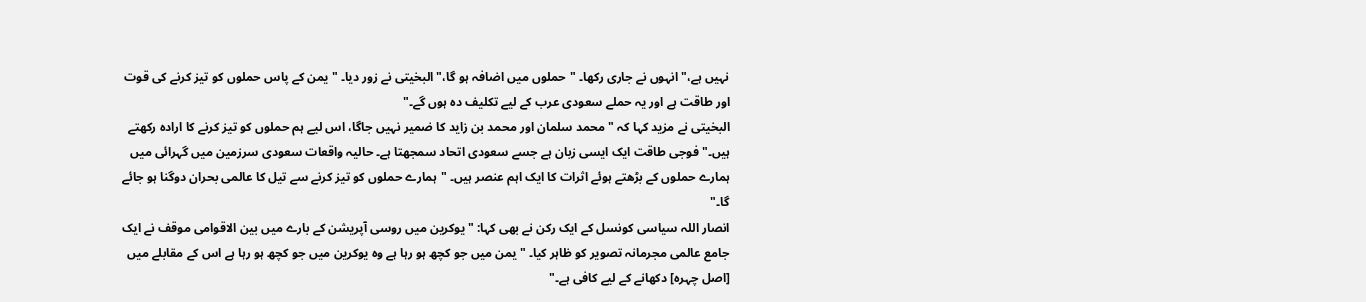نہیں ہے،" انہوں نے جاری رکھا۔ "حملوں میں اضافہ ہو گا،" البخیتی نے زور دیا۔ "یمن کے پاس حملوں کو تیز کرنے کی قوت اور طاقت ہے اور یہ حملے سعودی عرب کے لیے تکلیف دہ ہوں گے۔"
البخیتی نے مزید کہا کہ "محمد سلمان اور محمد بن زاید کا ضمیر نہیں جاگا، اس لیے ہم حملوں کو تیز کرنے کا ارادہ رکھتے ہیں۔" فوجی طاقت ایک ایسی زبان ہے جسے سعودی اتحاد سمجھتا ہے۔ حالیہ واقعات سعودی سرزمین میں گہرائی میں ہمارے حملوں کے بڑھتے ہوئے اثرات کا ایک اہم عنصر ہیں۔ "ہمارے حملوں کو تیز کرنے سے تیل کا عالمی بحران دوگنا ہو جائے گا۔"
انصار اللہ سیاسی کونسل کے ایک رکن نے بھی کہا: "یوکرین میں روسی آپریشن کے بارے میں بین الاقوامی موقف نے ایک جامع عالمی مجرمانہ تصویر کو ظاہر کیا۔ "یمن میں جو کچھ ہو رہا ہے وہ یوکرین میں جو کچھ ہو رہا ہے اس کے مقابلے میں [اصل چہرہ] دکھانے کے لیے کافی ہے۔"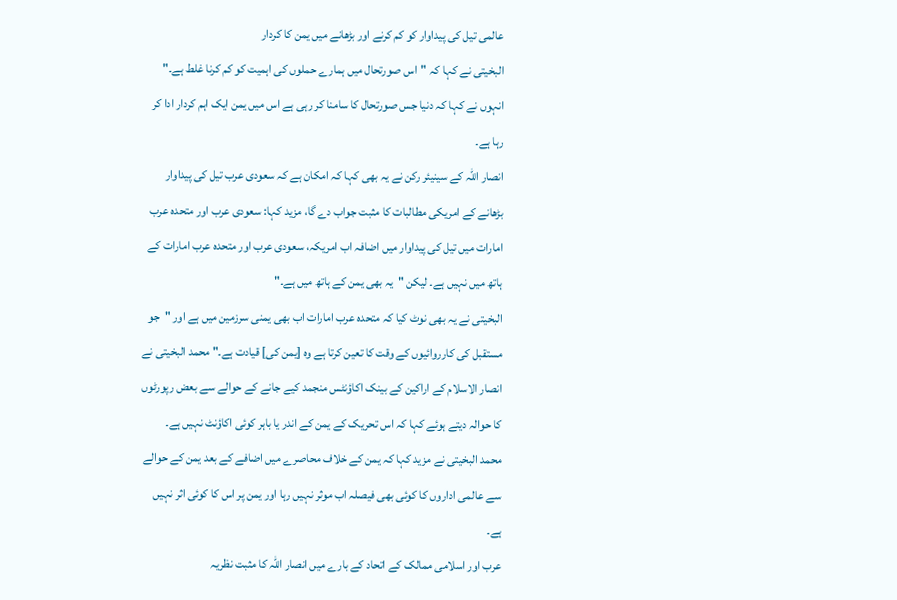عالمی تیل کی پیداوار کو کم کرنے اور بڑھانے میں یمن کا کردار
البخیتی نے کہا کہ "اس صورتحال میں ہمارے حملوں کی اہمیت کو کم کرنا غلط ہے۔" انہوں نے کہا کہ دنیا جس صورتحال کا سامنا کر رہی ہے اس میں یمن ایک اہم کردار ادا کر رہا ہے۔
انصار اللہ کے سینیئر رکن نے یہ بھی کہا کہ امکان ہے کہ سعودی عرب تیل کی پیداوار بڑھانے کے امریکی مطالبات کا مثبت جواب دے گا، مزید کہا: سعودی عرب اور متحدہ عرب امارات میں تیل کی پیداوار میں اضافہ اب امریکہ، سعودی عرب اور متحدہ عرب امارات کے ہاتھ میں نہیں ہے۔ لیکن "یہ بھی یمن کے ہاتھ میں ہے۔"
البخیتی نے یہ بھی نوٹ کیا کہ متحدہ عرب امارات اب بھی یمنی سرزمین میں ہے اور "جو مستقبل کی کارروائیوں کے وقت کا تعین کرتا ہے وہ [یمن کی] قیادت ہے۔" محمد البخیتی نے انصار الاسلام کے اراکین کے بینک اکاؤنٹس منجمد کیے جانے کے حوالے سے بعض رپورٹوں کا حوالہ دیتے ہوئے کہا کہ اس تحریک کے یمن کے اندر یا باہر کوئی اکاؤنٹ نہیں ہے۔
محمد البخیتی نے مزید کہا کہ یمن کے خلاف محاصرے میں اضافے کے بعد یمن کے حوالے سے عالمی اداروں کا کوئی بھی فیصلہ اب موثر نہیں رہا اور یمن پر اس کا کوئی اثر نہیں ہے۔
عرب اور اسلامی ممالک کے اتحاد کے بارے میں انصار اللہ کا مثبت نظریہ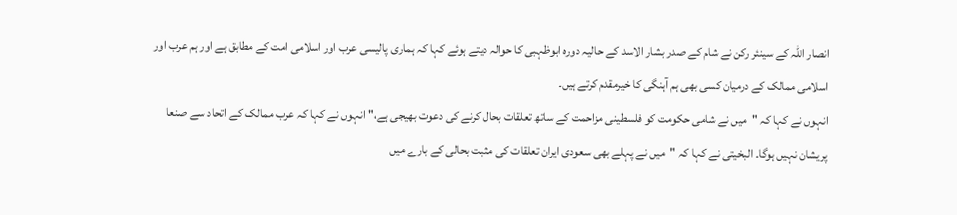انصار اللہ کے سینئر رکن نے شام کے صدر بشار الاسد کے حالیہ دورہ ابوظہبی کا حوالہ دیتے ہوئے کہا کہ ہماری پالیسی عرب اور اسلامی امت کے مطابق ہے اور ہم عرب اور اسلامی ممالک کے درمیان کسی بھی ہم آہنگی کا خیرمقدم کرتے ہیں۔
انہوں نے کہا کہ "میں نے شامی حکومت کو فلسطینی مزاحمت کے ساتھ تعلقات بحال کرنے کی دعوت بھیجی ہے،" انہوں نے کہا کہ عرب ممالک کے اتحاد سے صنعا پریشان نہیں ہوگا۔ البخیتی نے کہا کہ "میں نے پہلے بھی سعودی ایران تعلقات کی مثبت بحالی کے بارے میں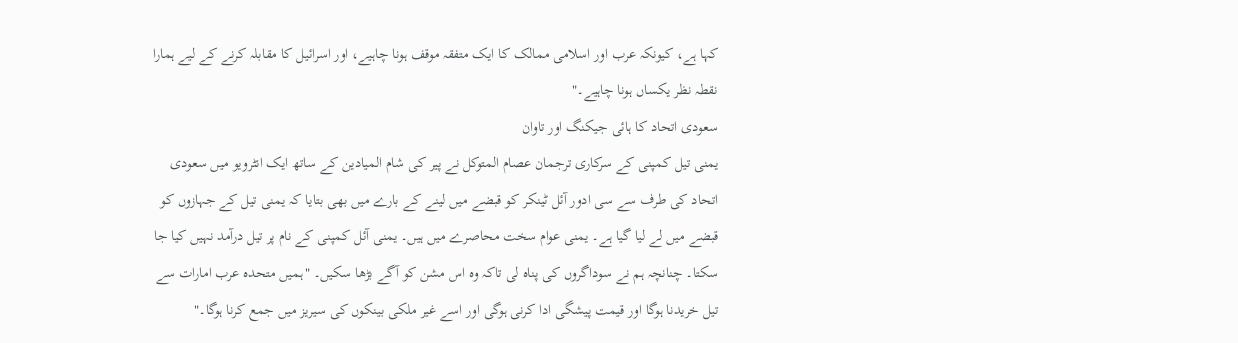کہا ہے، کیونکہ عرب اور اسلامی ممالک کا ایک متفقہ موقف ہونا چاہیے، اور اسرائیل کا مقابلہ کرنے کے لیے ہمارا نقطہ نظر یکساں ہونا چاہیے۔"
سعودی اتحاد کا ہائی جیکنگ اور تاوان
یمنی تیل کمپنی کے سرکاری ترجمان عصام المتوکل نے پیر کی شام المیادین کے ساتھ ایک انٹرویو میں سعودی اتحاد کی طرف سے سی ادور آئل ٹینکر کو قبضے میں لینے کے بارے میں بھی بتایا کہ یمنی تیل کے جہازوں کو قبضے میں لے لیا گیا ہے۔ یمنی عوام سخت محاصرے میں ہیں۔ یمنی آئل کمپنی کے نام پر تیل درآمد نہیں کیا جا سکتا۔ چنانچہ ہم نے سوداگروں کی پناہ لی تاکہ وہ اس مشن کو آگے بڑھا سکیں۔ "ہمیں متحدہ عرب امارات سے تیل خریدنا ہوگا اور قیمت پیشگی ادا کرنی ہوگی اور اسے غیر ملکی بینکوں کی سیریز میں جمع کرنا ہوگا۔"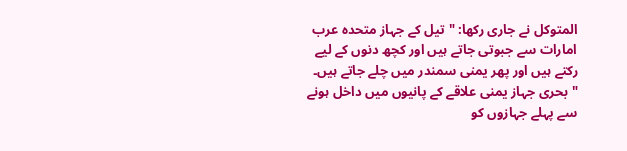المتوکل نے جاری رکھا: "تیل کے جہاز متحدہ عرب امارات سے جبوتی جاتے ہیں اور کچھ دنوں کے لیے رکتے ہیں اور پھر یمنی سمندر میں چلے جاتے ہیں۔ "بحری جہاز یمنی علاقے کے پانیوں میں داخل ہونے سے پہلے جہازوں کو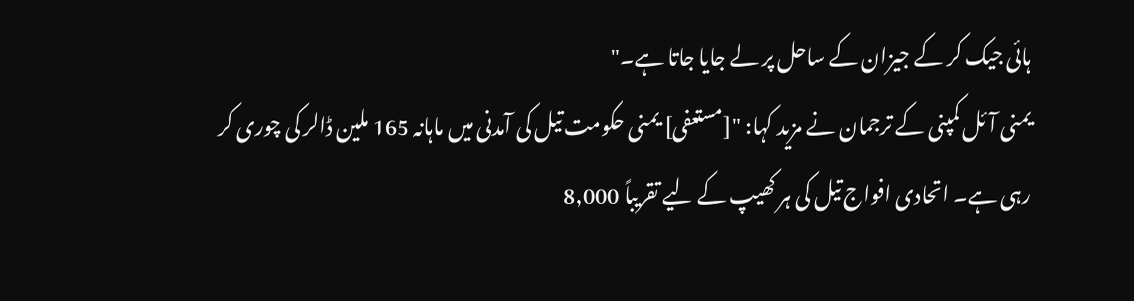ہائی جیک کر کے جیزان کے ساحل پر لے جایا جاتا ہے۔"
یمنی آئل کمپنی کے ترجمان نے مزید کہا: "[مستعفی] یمنی حکومت تیل کی آمدنی میں ماہانہ 165 ملین ڈالر کی چوری کر رہی ہے۔ اتحادی افواج تیل کی ہر کھیپ کے لیے تقریباً 8,000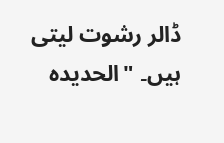ڈالر رشوت لیتی ہیں۔ "الحدیدہ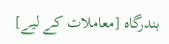بندرگاہ [معاملات کے لیے]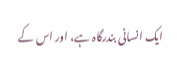ایک انسانی بندرگاہ ہے، اور اس کے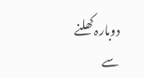دوبارہ کھلنے سے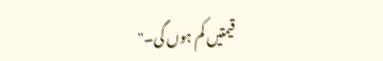قیمتیں کم ہوں گی۔"